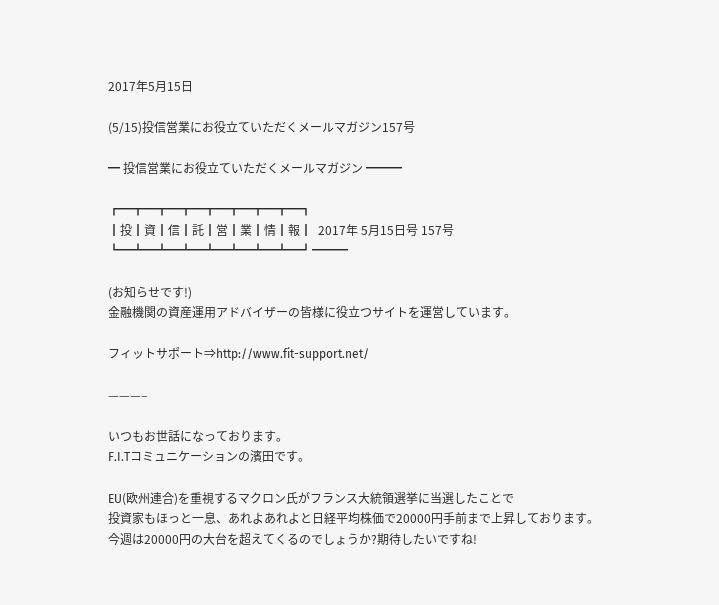2017年5月15日

(5/15)投信営業にお役立ていただくメールマガジン157号

━ 投信営業にお役立ていただくメールマガジン ━━━

┏━┳━┳━┳━┳━┳━┳━┳━┓
┃投┃資┃信┃託┃営┃業┃情┃報┃  2017年 5月15日号 157号
┗━┻━┻━┻━┻━┻━┻━┻━┛━━━

(お知らせです!)
金融機関の資産運用アドバイザーの皆様に役立つサイトを運営しています。

フィットサポート⇒http://www.fit-support.net/

———–

いつもお世話になっております。
F.I.Tコミュニケーションの濱田です。

EU(欧州連合)を重視するマクロン氏がフランス大統領選挙に当選したことで
投資家もほっと一息、あれよあれよと日経平均株価で20000円手前まで上昇しております。
今週は20000円の大台を超えてくるのでしょうか?期待したいですね!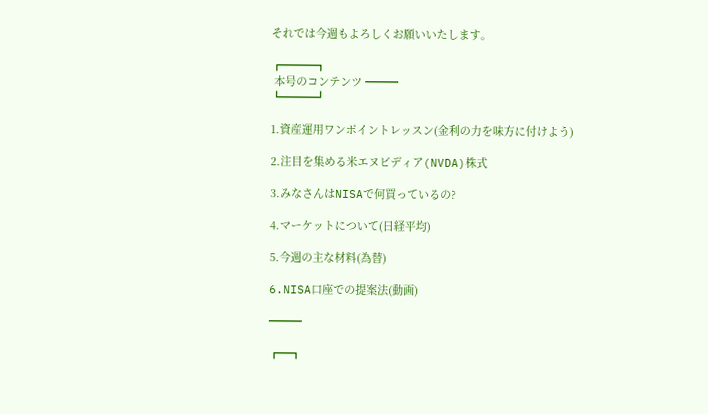それでは今週もよろしくお願いいたします。

┏━━━┓
 本号のコンテンツ ━━━
┗━━━┛

1.資産運用ワンポイントレッスン(金利の力を味方に付けよう)

2.注目を集める米エヌビディア(NVDA)株式

3.みなさんはNISAで何買っているの?

4.マーケットについて(日経平均)

5.今週の主な材料(為替)

6.NISA口座での提案法(動画)

━━━

┏━┓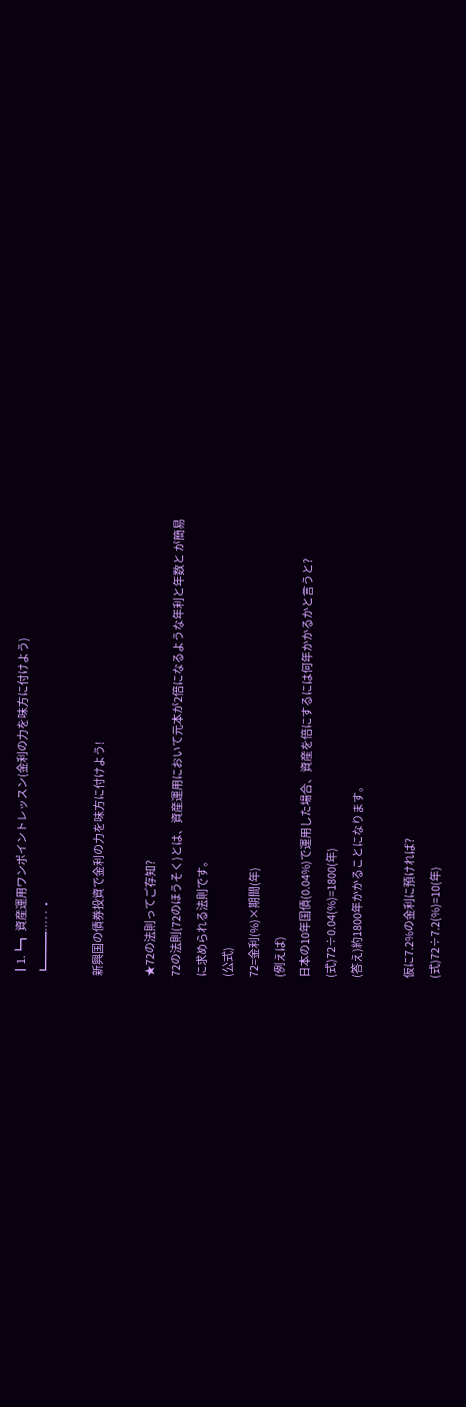┃1.┗┓ 資産運用ワンポイントレッスン(金利の力を味方に付けよう)
┗━━━…‥・

新興国の債券投資で金利の力を味方に付けよう!

★72の法則ってご存知?
72の法則(72のほうそく)とは、資産運用において元本が2倍になるような年利と年数と が簡易
に求められる法則です。
(公式)
72=金利(%)×期間(年)
(例えば)
日本の10年国債(0.04%)で運用した場合、資産を倍にするには何年かかるかと言うと?
(式)72÷0.04(%)=1800(年)
(答え)約1800年かかることになります。

仮に7.2%の金利に預ければ?
(式)72÷7.2(%)=10(年)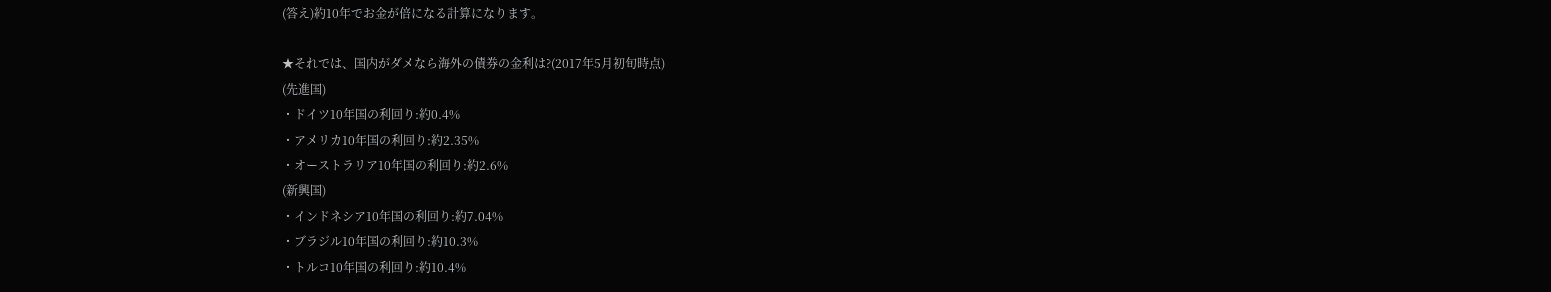(答え)約10年でお金が倍になる計算になります。

★それでは、国内がダメなら海外の債券の金利は?(2017年5月初旬時点)
(先進国)
・ドイツ10年国の利回り:約0.4%
・アメリカ10年国の利回り:約2.35%
・オーストラリア10年国の利回り:約2.6%
(新興国)
・インドネシア10年国の利回り:約7.04%
・ブラジル10年国の利回り:約10.3%
・トルコ10年国の利回り:約10.4%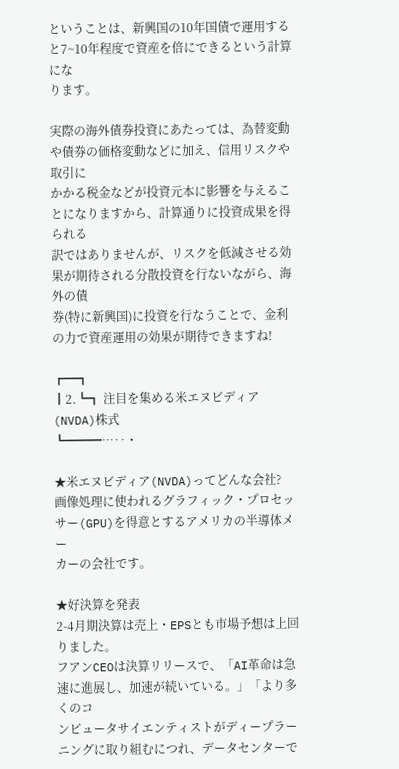ということは、新興国の10年国債で運用すると7~10年程度で資産を倍にできるという計算にな
ります。

実際の海外債券投資にあたっては、為替変動や債券の価格変動などに加え、信用リスクや取引に
かかる税金などが投資元本に影響を与えることになりますから、計算通りに投資成果を得られる
訳ではありませんが、リスクを低減させる効果が期待される分散投資を行ないながら、海外の債
券(特に新興国)に投資を行なうことで、金利の力で資産運用の効果が期待できますね!

┏━┓
┃2.┗┓ 注目を集める米エヌビディア(NVDA)株式
┗━━━…‥・

★米エヌビディア(NVDA)ってどんな会社?
画像処理に使われるグラフィック・プロセッサー(GPU)を得意とするアメリカの半導体メー
カーの会社です。

★好決算を発表
2-4月期決算は売上・EPSとも市場予想は上回りました。
フアンCEOは決算リリースで、「AI革命は急速に進展し、加速が続いている。」「より多くのコ
ンピュータサイエンティストがディープラーニングに取り組むにつれ、データセンターで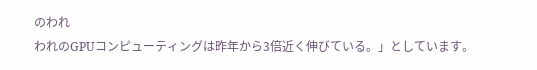のわれ
われのGPUコンピューティングは昨年から3倍近く伸びている。」としています。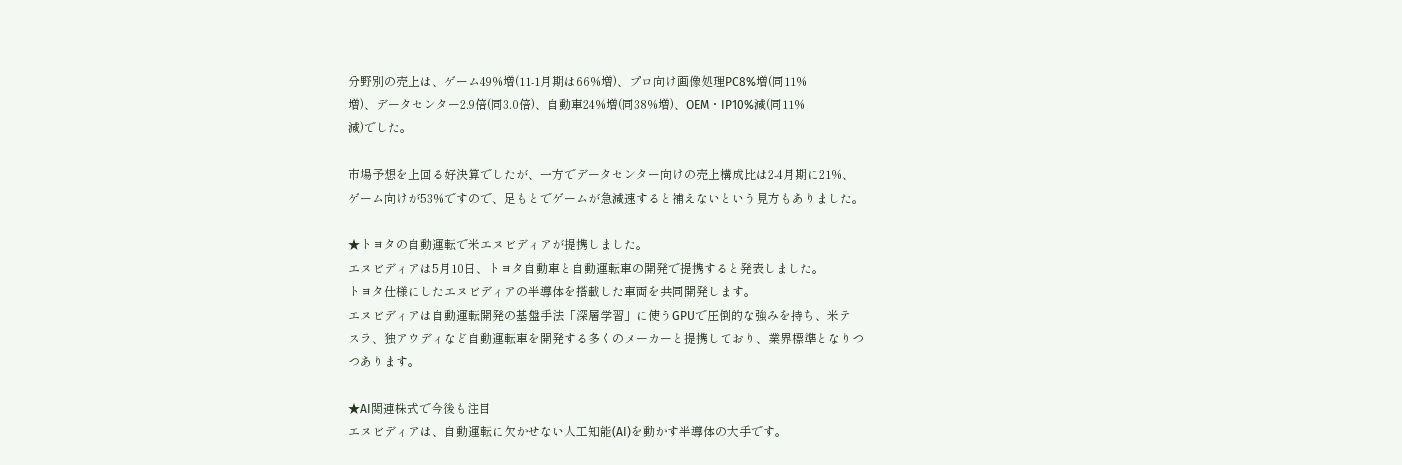分野別の売上は、ゲーム49%増(11-1月期は66%増)、プロ向け画像処理PC8%増(同11%
増)、データセンター2.9倍(同3.0倍)、自動車24%増(同38%増)、OEM・IP10%減(同11%
減)でした。

市場予想を上回る好決算でしたが、一方でデータセンター向けの売上構成比は2-4月期に21%、
ゲーム向けが53%ですので、足もとでゲームが急減速すると補えないという見方もありました。

★トヨタの自動運転で米エヌビディアが提携しました。
エヌビディアは5月10日、トヨタ自動車と自動運転車の開発で提携すると発表しました。
トヨタ仕様にしたエヌビディアの半導体を搭載した車両を共同開発します。
エヌビディアは自動運転開発の基盤手法「深層学習」に使うGPUで圧倒的な強みを持ち、米テ
スラ、独アウディなど自動運転車を開発する多くのメーカーと提携しており、業界標準となりつ
つあります。

★AI関連株式で今後も注目
エヌビディアは、自動運転に欠かせない人工知能(AI)を動かす半導体の大手です。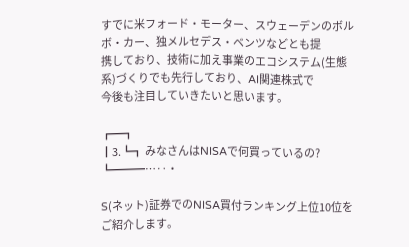すでに米フォード・モーター、スウェーデンのボルボ・カー、独メルセデス・ベンツなどとも提
携しており、技術に加え事業のエコシステム(生態系)づくりでも先行しており、AI関連株式で
今後も注目していきたいと思います。

┏━┓
┃3.┗┓ みなさんはNISAで何買っているの?
┗━━━…‥・

S(ネット)証券でのNISA買付ランキング上位10位をご紹介します。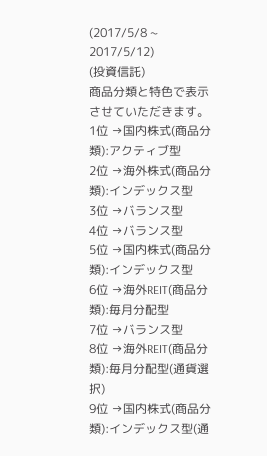(2017/5/8 ~ 2017/5/12)
(投資信託)
商品分類と特色で表示させていただきます。
1位 →国内株式(商品分類):アクティブ型
2位 →海外株式(商品分類):インデックス型
3位 →バランス型
4位 →バランス型
5位 →国内株式(商品分類):インデックス型
6位 →海外REIT(商品分類):毎月分配型
7位 →バランス型
8位 →海外REIT(商品分類):毎月分配型(通貨選択)
9位 →国内株式(商品分類):インデックス型(通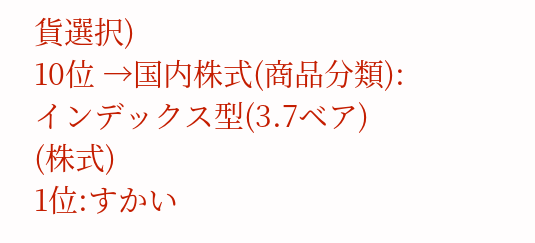貨選択)
10位 →国内株式(商品分類):インデックス型(3.7ベア)
(株式)
1位:すかい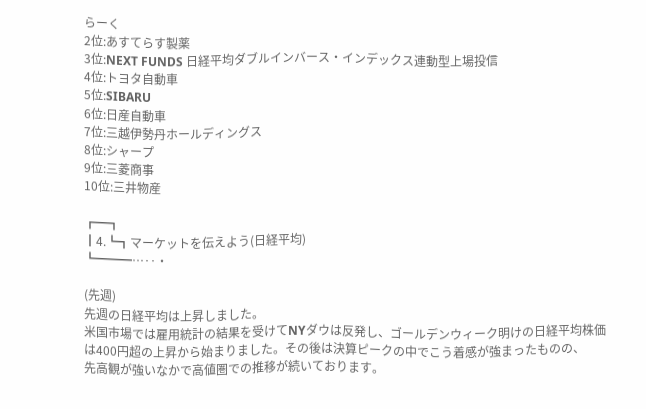らーく
2位:あすてらす製薬
3位:NEXT FUNDS 日経平均ダブルインバース・インデックス連動型上場投信
4位:トヨタ自動車
5位:SIBARU
6位:日産自動車
7位:三越伊勢丹ホールディングス
8位:シャープ
9位:三菱商事
10位:三井物産

┏━┓
┃4.┗┓マーケットを伝えよう(日経平均)
┗━━━…‥・

(先週)
先週の日経平均は上昇しました。
米国市場では雇用統計の結果を受けてNYダウは反発し、ゴールデンウィーク明けの日経平均株価
は400円超の上昇から始まりました。その後は決算ピークの中でこう着感が強まったものの、
先高観が強いなかで高値圏での推移が続いております。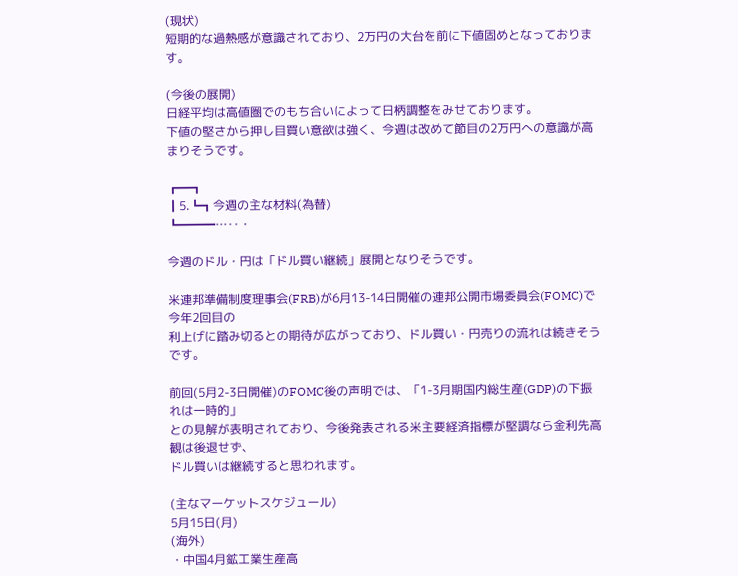(現状)
短期的な過熱感が意識されており、2万円の大台を前に下値固めとなっております。

(今後の展開)
日経平均は高値圏でのもち合いによって日柄調整をみせております。
下値の堅さから押し目買い意欲は強く、今週は改めて節目の2万円への意識が高まりそうです。

┏━┓
┃5.┗┓今週の主な材料(為替)
┗━━━…‥・

今週のドル・円は「ドル買い継続」展開となりそうです。

米連邦準備制度理事会(FRB)が6月13-14日開催の連邦公開市場委員会(FOMC)で今年2回目の
利上げに踏み切るとの期待が広がっており、ドル買い・円売りの流れは続きそうです。

前回(5月2-3日開催)のFOMC後の声明では、「1-3月期国内総生産(GDP)の下振れは一時的」
との見解が表明されており、今後発表される米主要経済指標が堅調なら金利先高観は後退せず、
ドル買いは継続すると思われます。

(主なマーケットスケジュール)
5月15日(月)
(海外)
・中国4月鉱工業生産高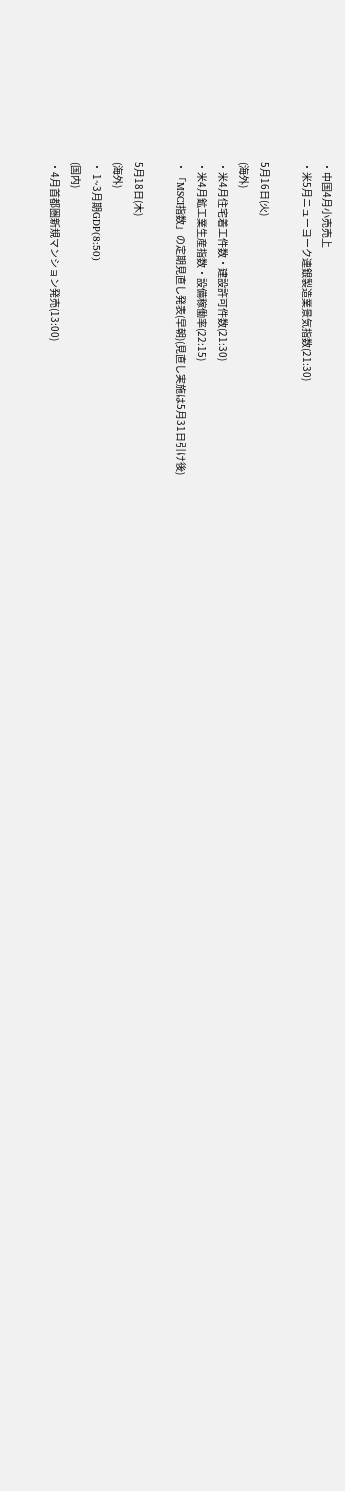・中国4月小売売上
・米5月ニューヨーク連銀製造業景気指数(21:30)

5月16日(火)
(海外)
・米4月住宅着工件数・建設許可件数(21:30)
・米4月鉱工業生産指数・設備稼働率(22:15)
・「MSCI指数」の定期見直し発表(早朝)(見直し実施は5月31日引け後)

5月18日(木)
(海外)
・ 1~3月期GDP(8:50)
(国内)
・4月首都圏新規マンション発売(13:00)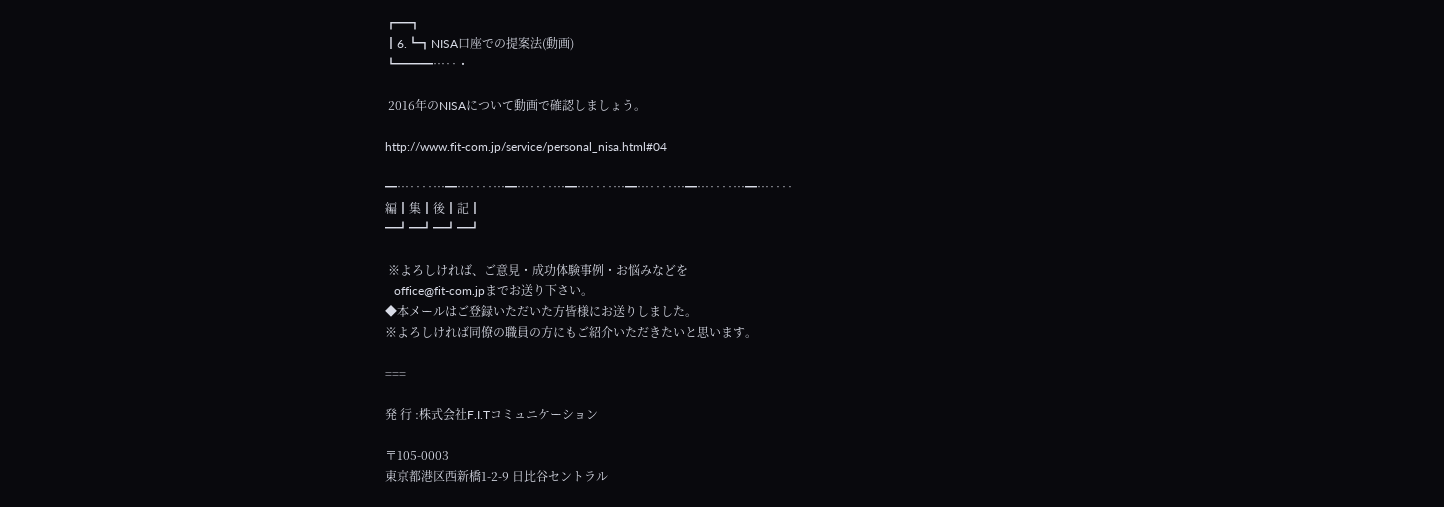┏━┓
┃6.┗┓NISA口座での提案法(動画)
┗━━━…‥・

 2016年のNISAについて動画で確認しましょう。

http://www.fit-com.jp/service/personal_nisa.html#04

━…‥‥…━…‥‥…━…‥‥…━…‥‥…━…‥‥…━…‥‥…━…‥‥
編┃集┃後┃記┃
━┛━┛━┛━┛

 ※よろしければ、ご意見・成功体験事例・お悩みなどを
   office@fit-com.jpまでお送り下さい。
◆本メールはご登録いただいた方皆様にお送りしました。
※よろしければ同僚の職員の方にもご紹介いただきたいと思います。

===

発 行 :株式会社F.I.Tコミュニケーション

〒105-0003
東京都港区西新橋1-2-9 日比谷セントラル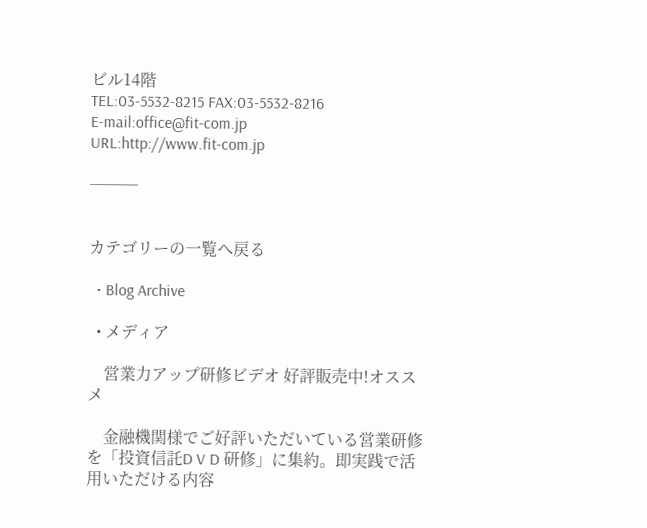ビル14階
TEL:03-5532-8215 FAX:03-5532-8216
E-mail:office@fit-com.jp
URL:http://www.fit-com.jp

───


カテゴリーの一覧へ戻る

  • Blog Archive

  • メディア

    営業力アップ研修ビデオ 好評販売中!オススメ

    金融機関様でご好評いただいている営業研修を「投資信託D V D 研修」に集約。即実践で活用いただける内容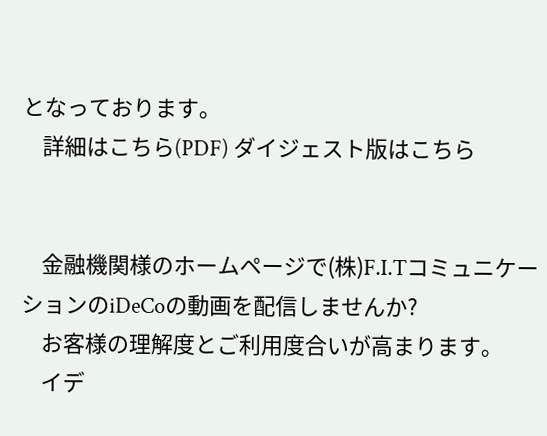となっております。
    詳細はこちら(PDF) ダイジェスト版はこちら


    金融機関様のホームページで(株)F.I.TコミュニケーションのiDeCoの動画を配信しませんか?
    お客様の理解度とご利用度合いが高まります。
    イデ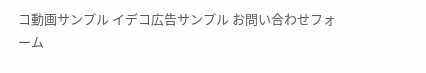コ動画サンプル イデコ広告サンプル お問い合わせフォーム